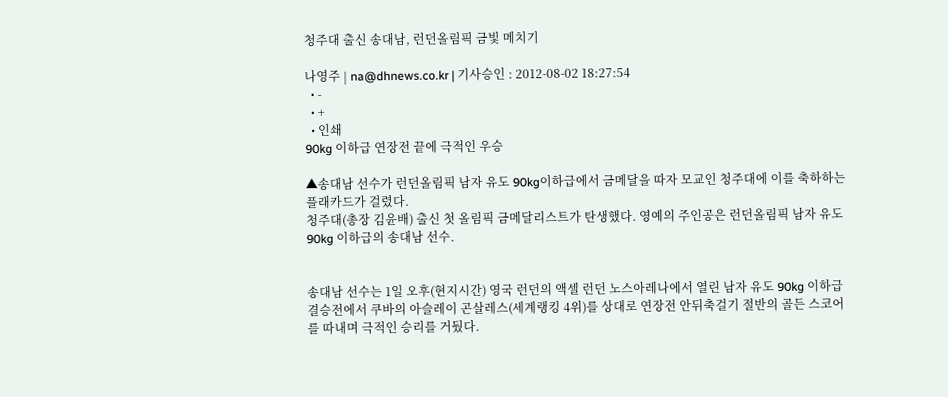청주대 출신 송대남, 런던올림픽 금빛 메치기

나영주 | na@dhnews.co.kr | 기사승인 : 2012-08-02 18:27:54
  • -
  • +
  • 인쇄
90kg 이하급 연장전 끝에 극적인 우승

▲송대남 선수가 런던올림픽 남자 유도 90kg이하급에서 금메달을 따자 모교인 청주대에 이를 축하하는 플래카드가 걸렸다.
청주대(총장 김윤배) 출신 첫 올림픽 금메달리스트가 탄생했다. 영예의 주인공은 런던올림픽 남자 유도 90kg 이하급의 송대남 선수.


송대남 선수는 1일 오후(현지시간) 영국 런던의 액셀 런던 노스아레나에서 열린 남자 유도 90kg 이하급 결승전에서 쿠바의 아슬레이 곤살레스(세계랭킹 4위)를 상대로 연장전 안뒤축걸기 절반의 골든 스코어를 따내며 극적인 승리를 거뒀다.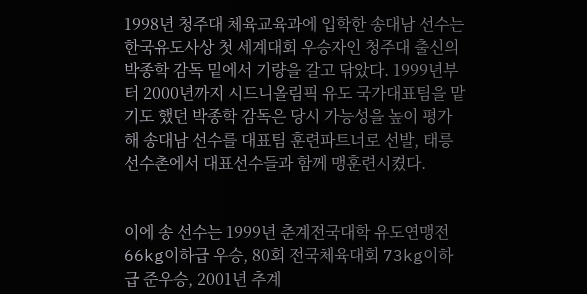1998년 청주대 체육교육과에 입학한 송대남 선수는 한국유도사상 첫 세계대회 우승자인 청주대 출신의 박종학 감독 밑에서 기량을 갈고 닦았다. 1999년부터 2000년까지 시드니올림픽 유도 국가대표팀을 맡기도 했던 박종학 감독은 당시 가능성을 높이 평가해 송대남 선수를 대표팀 훈련파트너로 선발, 태릉선수촌에서 대표선수들과 함께 맹훈련시켰다.


이에 송 선수는 1999년 춘계전국대학 유도연맹전 66kg이하급 우승, 80회 전국체육대회 73kg이하급 준우승, 2001년 추계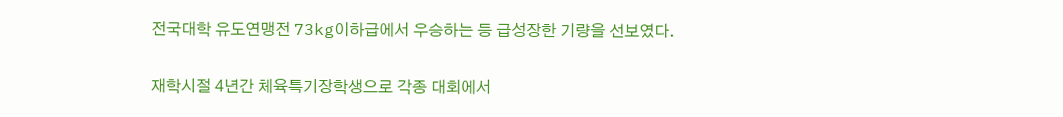전국대학 유도연맹전 73kg이하급에서 우승하는 등 급성장한 기량을 선보였다.


재학시절 4년간 체육특기장학생으로 각종 대회에서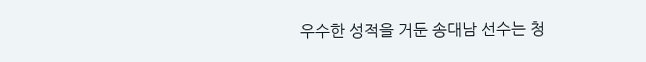우수한 성적을 거둔 송대남 선수는 청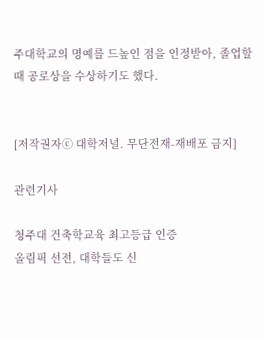주대학교의 명예를 드높인 점을 인정받아, 졸업할 때 공로상을 수상하기도 했다.


[저작권자ⓒ 대학저널. 무단전재-재배포 금지]

관련기사

청주대 건축학교육 최고등급 인증
올림픽 선전, 대학들도 신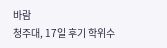바람
청주대, 17일 후기 학위수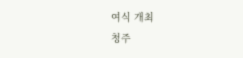여식 개최
청주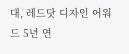대, 레드닷 디자인 어워드 5년 연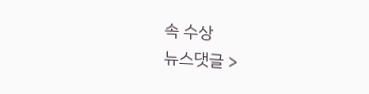속 수상
뉴스댓글 >